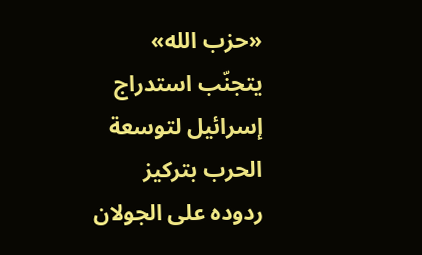«حزب الله» يتجنّب استدراج إسرائيل لتوسعة الحرب بتركيز ردوده على الجولان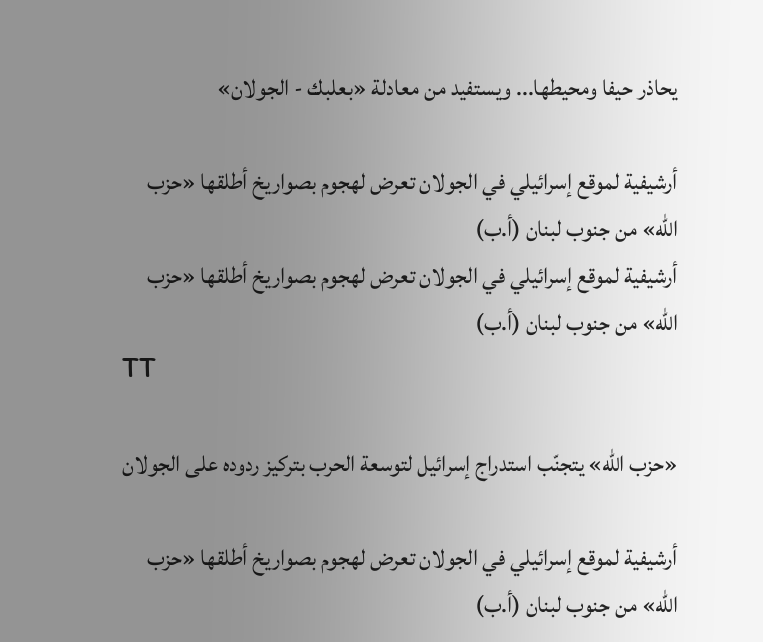يحاذر حيفا ومحيطها... ويستفيد من معادلة «بعلبك - الجولان»

أرشيفية لموقع إسرائيلي في الجولان تعرض لهجوم بصواريخ أطلقها «حزب الله» من جنوب لبنان (أ.ب)
أرشيفية لموقع إسرائيلي في الجولان تعرض لهجوم بصواريخ أطلقها «حزب الله» من جنوب لبنان (أ.ب)
TT

«حزب الله» يتجنّب استدراج إسرائيل لتوسعة الحرب بتركيز ردوده على الجولان

أرشيفية لموقع إسرائيلي في الجولان تعرض لهجوم بصواريخ أطلقها «حزب الله» من جنوب لبنان (أ.ب)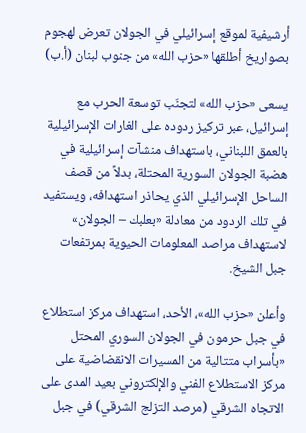أرشيفية لموقع إسرائيلي في الجولان تعرض لهجوم بصواريخ أطلقها «حزب الله» من جنوب لبنان (أ.ب)

يسعى «حزب الله» لتجنّب توسعة الحرب مع إسرائيل، عبر تركيز ردوده على الغارات الإسرائيلية بالعمق اللبناني، باستهداف منشآت إسرائيلية في هضبة الجولان السورية المحتلة، بدلاً من قصف الساحل الإسرائيلي الذي يحاذر استهدافه، ويستفيد في تلك الردود من معادلة «بعلبك – الجولان» لاستهداف مراصد المعلومات الحيوية بمرتفعات جبل الشيخ.

وأعلن «حزب الله»، الأحد، استهداف مركز استطلاع في جبل حرمون في الجولان السوري المحتل «بأسراب متتالية من المسيرات الانقضاضية على مركز الاستطلاع الفني والإلكتروني بعيد المدى على الاتجاه الشرقي (مرصد التزلج الشرقي) في جبل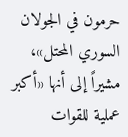حرمون في الجولان السوري المحتل»، مشيراً إلى أنها «أكبر عملية للقوات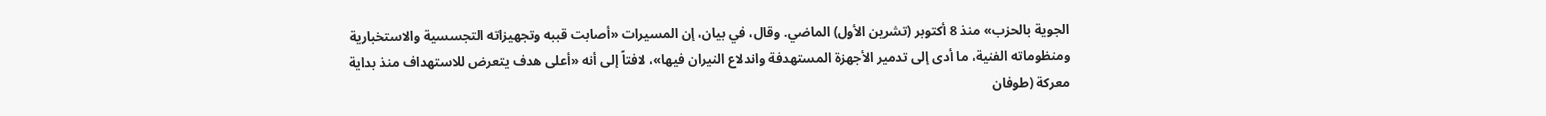الجوية بالحزب» منذ 8 أكتوبر (تشرين الأول) الماضي. وقال، في بيان، إن المسيرات «أصابت قببه وتجهيزاته التجسسية والاستخبارية ومنظوماته الفنية، ما أدى إلى تدمير الأجهزة المستهدفة واندلاع النيران فيها»، لافتاً إلى أنه «أعلى هدف يتعرض للاستهداف منذ بداية معركة (طوفان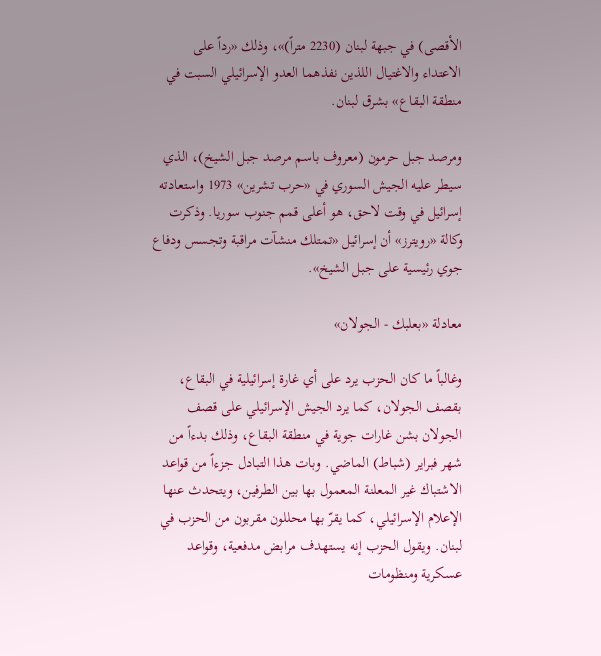الأقصى) في جبهة لبنان (2230 متراً)»، وذلك «رداً على الاعتداء والاغتيال اللذين نفذهما العدو الإسرائيلي السبت في منطقة البقاع» بشرق لبنان.

ومرصد جبل حرمون (معروف باسم مرصد جبل الشيخ)، الذي سيطر عليه الجيش السوري في «حرب تشرين» 1973 واستعادته إسرائيل في وقت لاحق، هو أعلى قمم جنوب سوريا. وذكرت وكالة «رويترز» أن إسرائيل «تمتلك منشآت مراقبة وتجسس ودفاع جوي رئيسية على جبل الشيخ».

معادلة «بعلبك - الجولان»

وغالباً ما كان الحزب يرد على أي غارة إسرائيلية في البقاع، بقصف الجولان، كما يرد الجيش الإسرائيلي على قصف الجولان بشن غارات جوية في منطقة البقاع، وذلك بدءاً من شهر فبراير (شباط) الماضي. وبات هذا التبادل جزءاً من قواعد الاشتباك غير المعلنة المعمول بها بين الطرفين، ويتحدث عنها الإعلام الإسرائيلي، كما يقرّ بها محللون مقربون من الحزب في لبنان. ويقول الحزب إنه يستهدف مرابض مدفعية، وقواعد عسكرية ومنظومات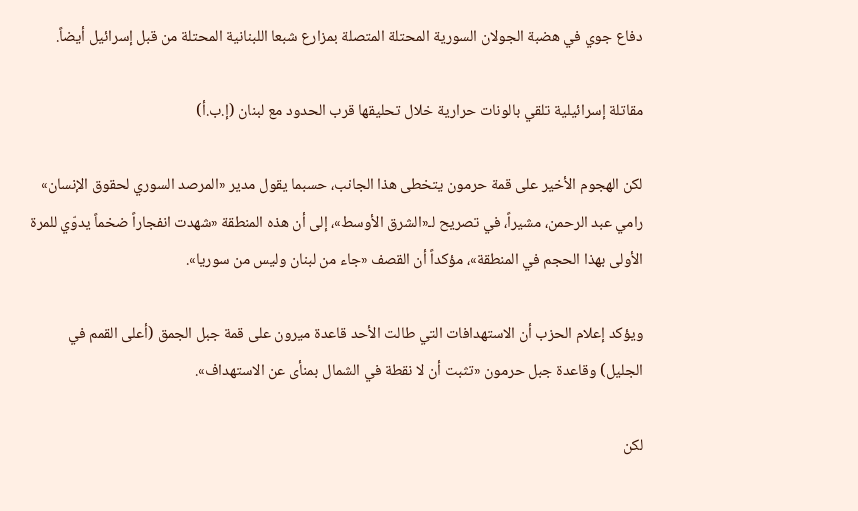دفاع جوي في هضبة الجولان السورية المحتلة المتصلة بمزارع شبعا اللبنانية المحتلة من قبل إسرائيل أيضاً.

مقاتلة إسرائيلية تلقي بالونات حرارية خلال تحليقها قرب الحدود مع لبنان (إ.ب.أ)

لكن الهجوم الأخير على قمة حرمون يتخطى هذا الجانب، حسبما يقول مدير «المرصد السوري لحقوق الإنسان» رامي عبد الرحمن، مشيراً، في تصريح لـ«الشرق الأوسط»، إلى أن هذه المنطقة «شهدت انفجاراً ضخماً يدوّي للمرة الأولى بهذا الحجم في المنطقة»، مؤكداً أن القصف «جاء من لبنان وليس من سوريا».

ويؤكد إعلام الحزب أن الاستهدافات التي طالت الأحد قاعدة ميرون على قمة جبل الجمق (أعلى القمم في الجليل) وقاعدة جبل حرمون «تثبت أن لا نقطة في الشمال بمنأى عن الاستهداف».

لكن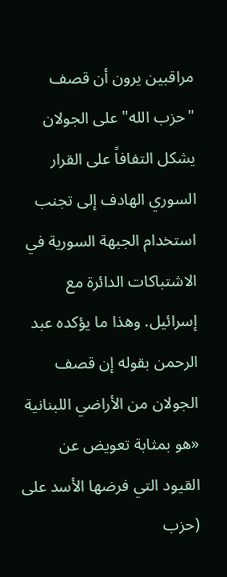مراقبين يرون أن قصف "حزب الله" على الجولان يشكل التفافاً على القرار السوري الهادف إلى تجنب استخدام الجبهة السورية في الاشتباكات الدائرة مع إسرائيل. وهذا ما يؤكده عبد الرحمن بقوله إن قصف الجولان من الأراضي اللبنانية «هو بمثابة تعويض عن القيود التي فرضها الأسد على (حزب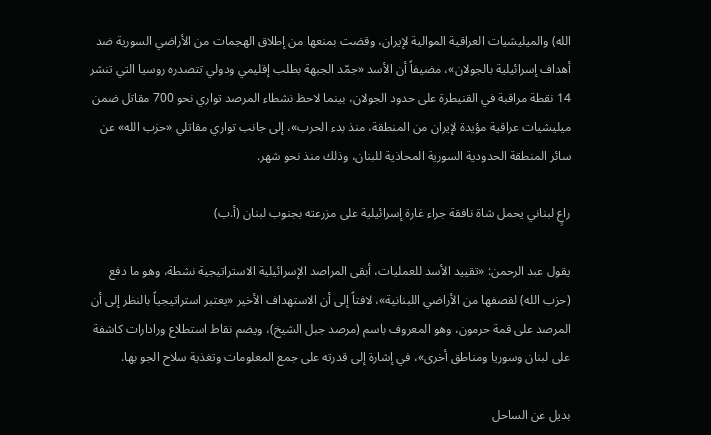الله) والميليشيات العراقية الموالية لإيران، وقضت بمنعها من إطلاق الهجمات من الأراضي السورية ضد أهداف إسرائيلية بالجولان»، مضيفاً أن الأسد «جمّد الجبهة بطلب إقليمي ودولي تتصدره روسيا التي تنشر 14 نقطة مراقبة في القنيطرة على حدود الجولان، بينما لاحظ نشطاء المرصد تواري نحو 700 مقاتل ضمن ميليشيات عراقية مؤيدة لإيران من المنطقة، منذ بدء الحرب»، إلى جانب تواري مقاتلي «حزب الله» عن سائر المنطقة الحدودية السورية المحاذية للبنان، وذلك منذ نحو شهر.

راعٍ لبناني يحمل شاة نافقة جراء غارة إسرائيلية على مزرعته بجنوب لبنان (أ.ب)

يقول عبد الرحمن: «تقييد الأسد للعمليات، أبقى المراصد الإسرائيلية الاستراتيجية نشطة، وهو ما دفع (حزب الله) لقصفها من الأراضي اللبنانية»، لافتاً إلى أن الاستهداف الأخير «يعتبر استراتيجياً بالنظر إلى أن المرصد على قمة حرمون، وهو المعروف باسم (مرصد جبل الشيخ)، ويضم نقاط استطلاع ورادارات كاشفة على لبنان وسوريا ومناطق أخرى»، في إشارة إلى قدرته على جمع المعلومات وتغذية سلاح الجو بها.

بديل عن الساحل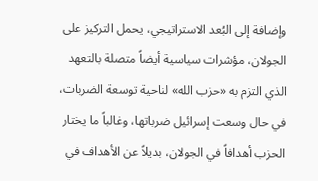وإضافة إلى البُعد الاستراتيجي، يحمل التركيز على الجولان، مؤشرات سياسية أيضاً متصلة بالتعهد الذي التزم به «حزب الله» لناحية توسعة الضربات، في حال وسعت إسرائيل ضرباتها، وغالباً ما يختار الحزب أهدافاً في الجولان، بديلاً عن الأهداف في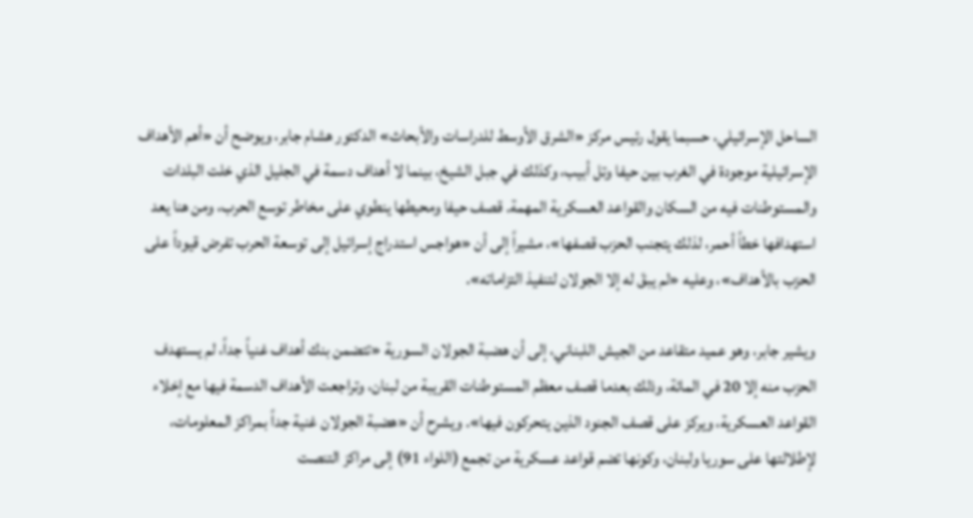الساحل الإسرائيلي، حسبما يقول رئيس مركز «الشرق الأوسط للدراسات والأبحاث» الدكتور هشام جابر، ويوضح أن «أهم الأهداف الإسرائيلية موجودة في الغرب بين حيفا وتل أبيب، وكذلك في جبل الشيخ، بينما لا أهداف دسمة في الجليل الذي خلت البلدات والمستوطنات فيه من السكان والقواعد العسكرية المهمة. قصف حيفا ومحيطها ينطوي على مخاطر توسع الحرب، ومن هنا يعد استهدافها خطاً أحمر، لذلك يتجنب الحزب قصفها»، مشيراً إلى أن «هواجس استدراج إسرائيل إلى توسعة الحرب تفرض قيوداً على الحزب بالأهداف»، وعليه «لم يبقَ له إلا الجولان لتنفيذ التزاماته».

ويشير جابر، وهو عميد متقاعد من الجيش اللبناني، إلى أن هضبة الجولان السورية «تتضمن بنك أهداف غنياً جداً، لم يستهدف الحزب منه إلا 20 في المائة، وذلك بعدما قصف معظم المستوطنات القريبة من لبنان، وتراجعت الأهداف الدسمة فيها مع إخلاء القواعد العسكرية، ويركز على قصف الجنود الذين يتحركون فيها». ويشرح أن «هضبة الجولان غنية جداً بمراكز المعلومات، لإطلالتها على سوريا ولبنان، وكونها تضم قواعد عسكرية من تجمع (اللواء 91) إلى مراكز التنصت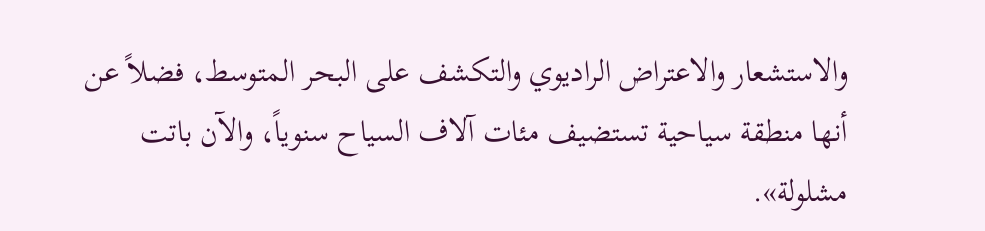والاستشعار والاعتراض الراديوي والتكشف على البحر المتوسط، فضلاً عن أنها منطقة سياحية تستضيف مئات آلاف السياح سنوياً، والآن باتت مشلولة».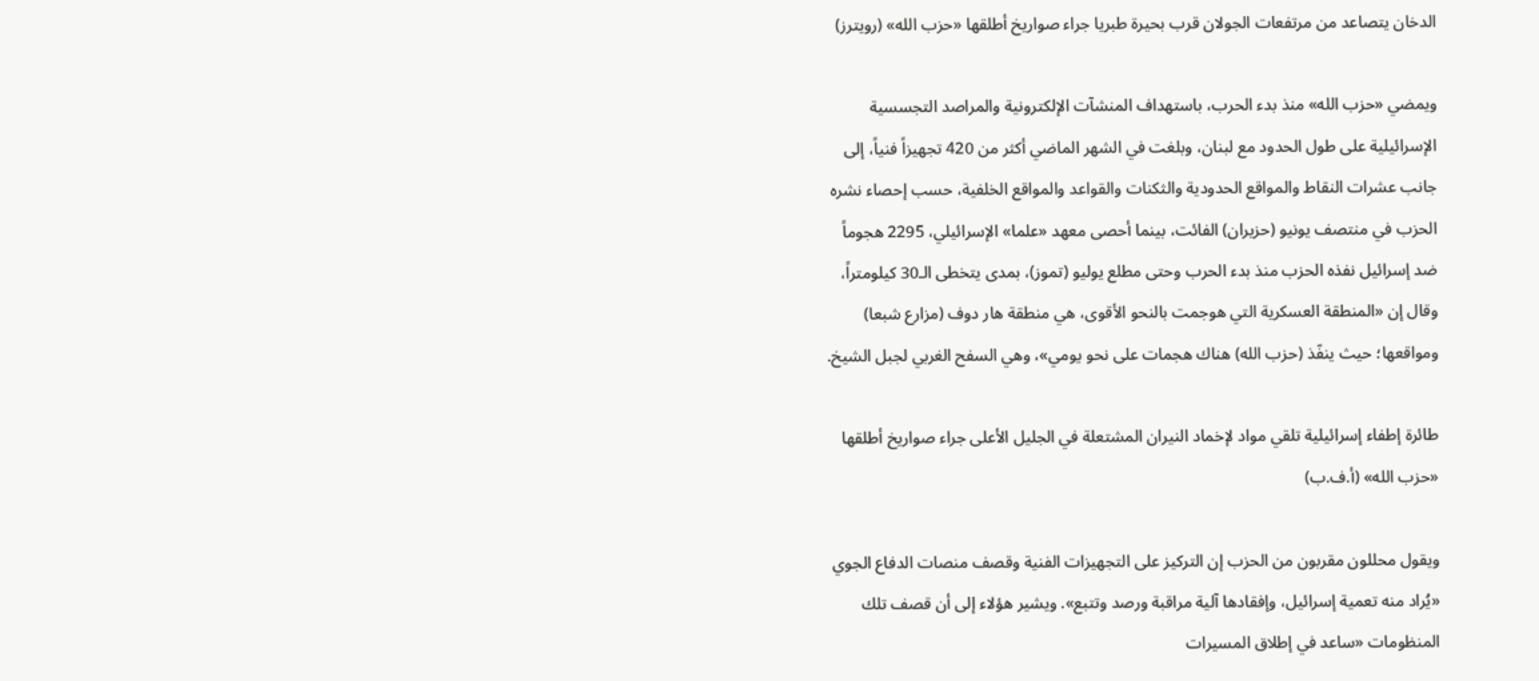الدخان يتصاعد من مرتفعات الجولان قرب بحيرة طبريا جراء صواريخ أطلقها «حزب الله» (رويترز)

ويمضي «حزب الله» منذ بدء الحرب، باستهداف المنشآت الإلكترونية والمراصد التجسسية الإسرائيلية على طول الحدود مع لبنان، وبلغت في الشهر الماضي أكثر من 420 تجهيزاً فنياً، إلى جانب عشرات النقاط والمواقع الحدودية والثكنات والقواعد والمواقع الخلفية، حسب إحصاء نشره الحزب في منتصف يونيو (حزيران) الفائت، بينما أحصى معهد «علما» الإسرائيلي، 2295 هجوماً ضد إسرائيل نفذه الحزب منذ بدء الحرب وحتى مطلع يوليو (تموز)، بمدى يتخطى الـ30 كيلومتراً، وقال إن «المنطقة العسكرية التي هوجمت بالنحو الأقوى، هي منطقة هار دوف (مزارع شبعا) ومواقعها؛ حيث ينفّذ (حزب الله) هناك هجمات على نحو يومي»، وهي السفح الغربي لجبل الشيخ.

طائرة إطفاء إسرائيلية تلقي مواد لإخماد النيران المشتعلة في الجليل الأعلى جراء صواريخ أطلقها «حزب الله» (أ.ف.ب)

ويقول محللون مقربون من الحزب إن التركيز على التجهيزات الفنية وقصف منصات الدفاع الجوي «يُراد منه تعمية إسرائيل، وإفقادها آلية مراقبة ورصد وتتبع». ويشير هؤلاء إلى أن قصف تلك المنظومات «ساعد في إطلاق المسيرات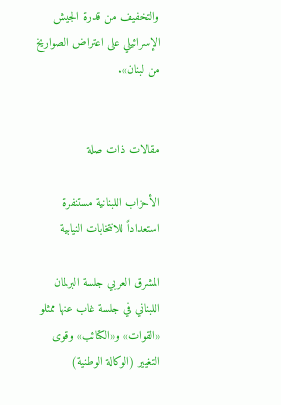والتخفيف من قدرة الجيش الإسرائيلي على اعتراض الصواريخ من لبنان».


مقالات ذات صلة

الأحزاب اللبنانية مستنفرة استعداداً للانتخابات النيابية

المشرق العربي جلسة البرلمان اللبناني في جلسة غاب عنها ممثلو «القوات» و«الكتائب» وقوى التغيير (الوكالة الوطنية)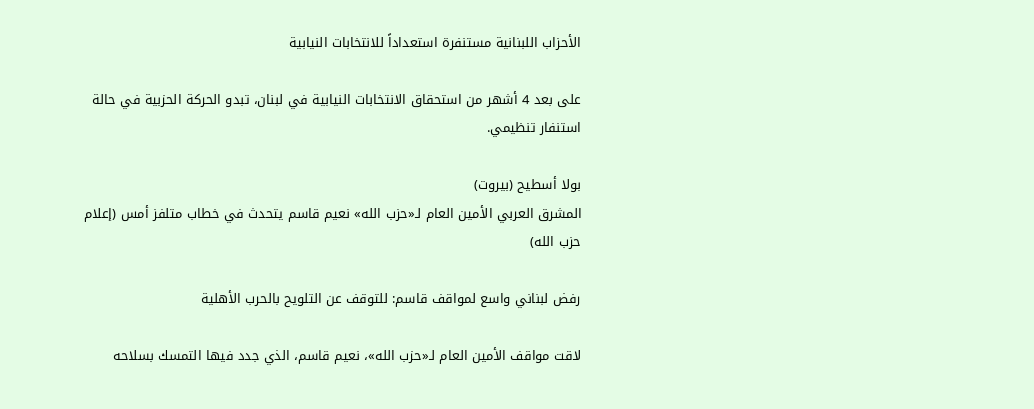الأحزاب اللبنانية مستنفرة استعداداً للانتخابات النيابية

على بعد 4 أشهر من استحقاق الانتخابات النيابية في لبنان، تبدو الحركة الحزبية في حالة استنفار تنظيمي.

بولا أسطيح (بيروت)
المشرق العربي الأمين العام لـ«حزب الله» نعيم قاسم يتحدث في خطاب متلفز أمس (إعلام حزب الله)

رفض لبناني واسع لمواقف قاسم: للتوقف عن التلويح بالحرب الأهلية

لاقت مواقف الأمين العام لـ«حزب الله»، نعيم قاسم، الذي جدد فيها التمسك بسلاحه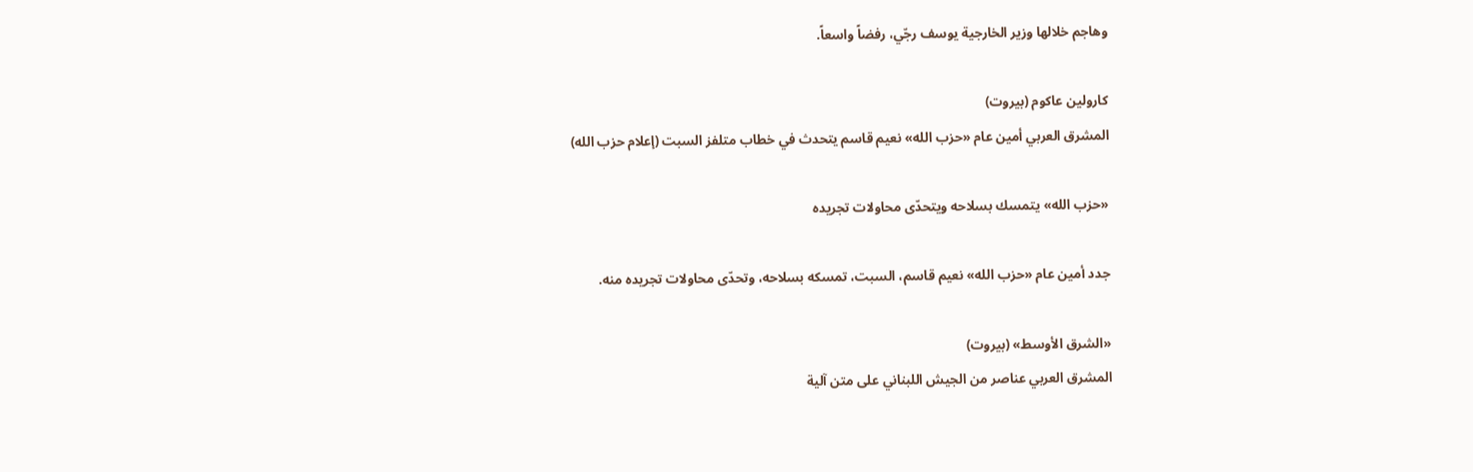وهاجم خلالها وزير الخارجية يوسف رجّي، رفضاً واسعاً.

كارولين عاكوم (بيروت)
المشرق العربي أمين عام «حزب الله» نعيم قاسم يتحدث في خطاب متلفز السبت (إعلام حزب الله)

«حزب الله» يتمسك بسلاحه ويتحدّى محاولات تجريده

جدد أمين عام «حزب الله» نعيم قاسم، السبت، تمسكه بسلاحه، وتحدّى محاولات تجريده منه.

«الشرق الأوسط» (بيروت)
المشرق العربي عناصر من الجيش اللبناني على متن آلية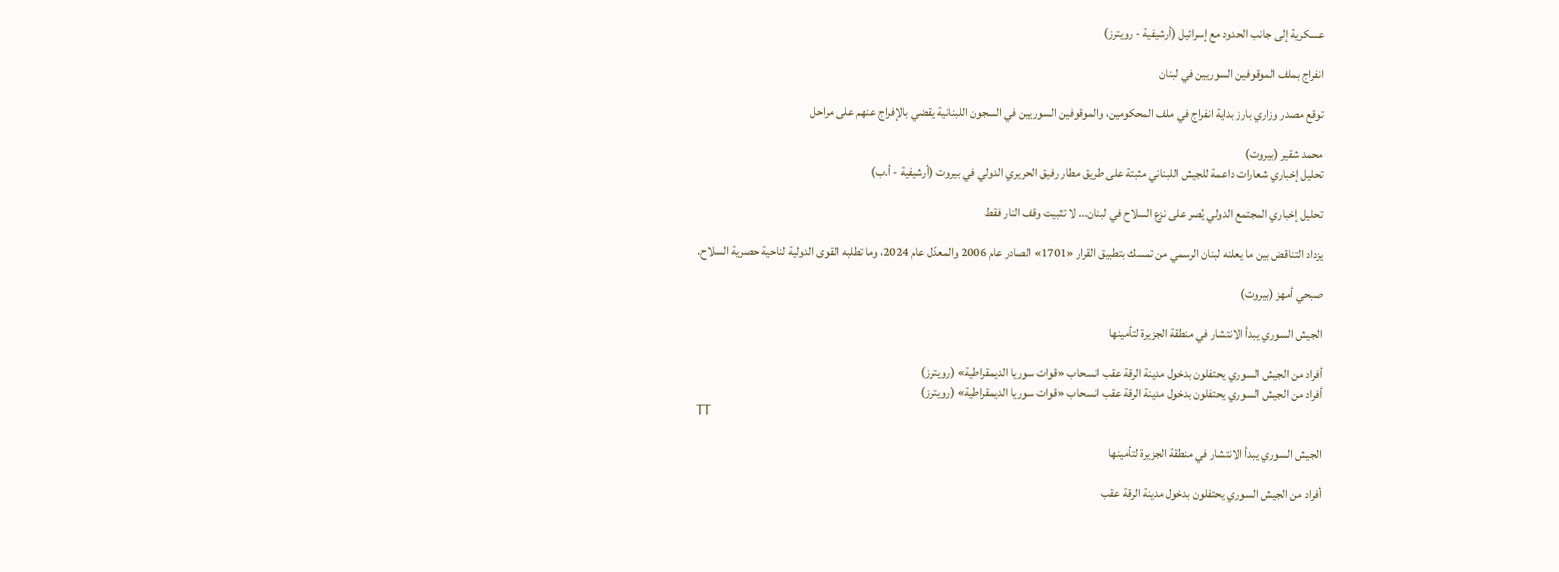عسكرية إلى جانب الحدود مع إسرائيل (أرشيفية - رويترز)

انفراج بملف الموقوفين السوريين في لبنان

توقع مصدر وزاري بارز بداية انفراج في ملف المحكومين، والموقوفين السوريين في السجون اللبنانية يقضي بالإفراج عنهم على مراحل

محمد شقير (بيروت)
تحليل إخباري شعارات داعمة للجيش اللبناني مثبتة على طريق مطار رفيق الحريري الدولي في بيروت (أرشيفية - أ.ب)

تحليل إخباري المجتمع الدولي يُصر على نزع السلاح في لبنان... لا تثبيت وقف النار فقط

يزداد التناقض بين ما يعلنه لبنان الرسمي من تمسك بتطبيق القرار «1701» الصادر عام 2006 والمعدّل عام 2024، وما تطلبه القوى الدولية لناحية حصرية السلاح.

صبحي أمهز (بيروت)

الجيش السوري يبدأ الانتشار في منطقة الجزيرة لتأمينها

أفراد من الجيش السوري يحتفلون بدخول مدينة الرقة عقب انسحاب «قوات سوريا الديمقراطية» (رويترز)
أفراد من الجيش السوري يحتفلون بدخول مدينة الرقة عقب انسحاب «قوات سوريا الديمقراطية» (رويترز)
TT

الجيش السوري يبدأ الانتشار في منطقة الجزيرة لتأمينها

أفراد من الجيش السوري يحتفلون بدخول مدينة الرقة عقب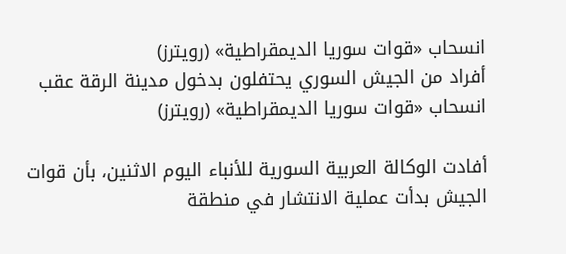انسحاب «قوات سوريا الديمقراطية» (رويترز)
أفراد من الجيش السوري يحتفلون بدخول مدينة الرقة عقب انسحاب «قوات سوريا الديمقراطية» (رويترز)

أفادت الوكالة العربية السورية للأنباء اليوم الاثنين، بأن قوات الجيش بدأت عملية الانتشار في منطقة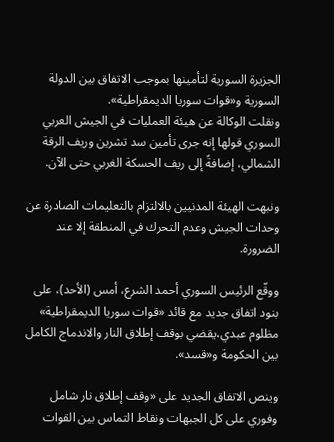الجزيرة السورية لتأمينها بموجب الاتفاق بين الدولة السورية و«قوات سوريا الديمقراطية».
ونقلت الوكالة عن هيئة العمليات في الجيش العربي السوري قولها إنه جرى تأمين سد تشرين وريف الرقة الشمالي، إضافةً إلى ريف الحسكة الغربي حتى الآن.

ونبهت الهيئة المدنيين بالالتزام بالتعليمات الصادرة عن وحدات الجيش وعدم التحرك في المنطقة إلا عند الضرورة.

ووقّع الرئيس السوري أحمد الشرع، أمس (الأحد)، على بنود اتفاق جديد مع قائد «قوات سوريا الديمقراطية» مظلوم عبدي،يقضي بوقف إطلاق النار والاندماج الكامل بين الحكومة و«قسد».

وينص الاتفاق الجديد على «وقف إطلاق نار شامل وفوري على كل الجبهات ونقاط التماس بين القوات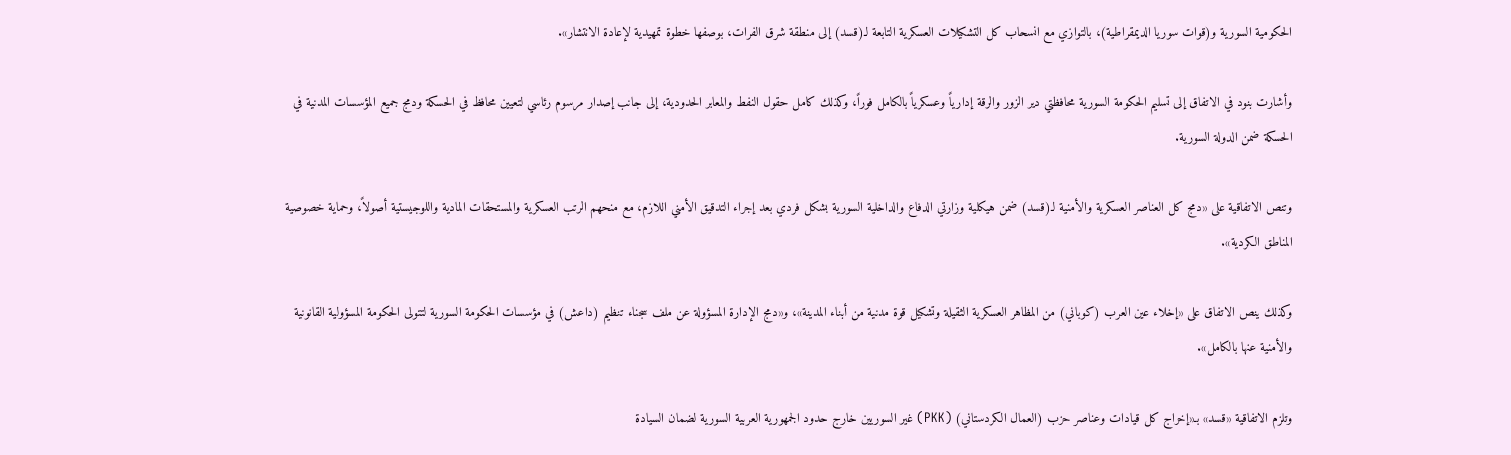الحكومية السورية و(قوات سوريا الديمقراطية)، بالتوازي مع انسحاب كل التشكيلات العسكرية التابعة لـ(قسد) إلى منطقة شرق الفرات، بوصفها خطوة تمهيدية لإعادة الانتشار».

وأشارت بنود في الاتفاق إلى تسليم الحكومة السورية محافظتي دير الزور والرقة إدارياً وعسكرياً بالكامل فوراً، وكذلك كامل حقول النفط والمعابر الحدودية، إلى جانب إصدار مرسوم رئاسي لتعيين محافظ في الحسكة ودمج جميع المؤسسات المدنية في الحسكة ضمن الدولة السورية.

وتنص الاتفاقية على «دمج كل العناصر العسكرية والأمنية لـ(قسد) ضمن هيكلية وزارتي الدفاع والداخلية السورية بشكل فردي بعد إجراء التدقيق الأمني اللازم، مع منحهم الرتب العسكرية والمستحقات المادية واللوجيستية أصولاً، وحماية خصوصية المناطق الكردية».

وكذلك ينص الاتفاق على «إخلاء عين العرب (كوباني) من المظاهر العسكرية الثقيلة وتشكيل قوة مدنية من أبناء المدينة»، و«دمج الإدارة المسؤولة عن ملف سجناء تنظيم (داعش) في مؤسسات الحكومة السورية لتتولى الحكومة المسؤولية القانونية والأمنية عنها بالكامل».

وتلزم الاتفاقية «قسد» بـ«إخراج كل قيادات وعناصر حزب (العمال الكردستاني) (PKK) غير السوريين خارج حدود الجمهورية العربية السورية لضمان السيادة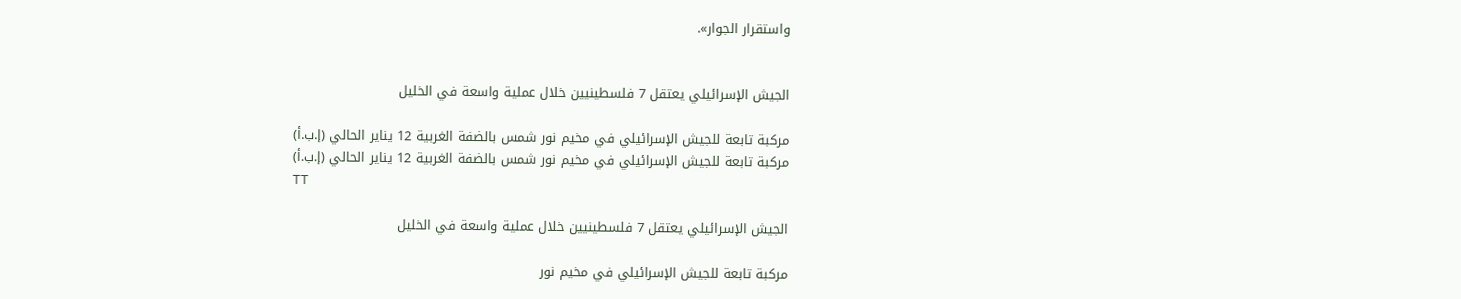واستقرار الجوار».


الجيش الإسرائيلي يعتقل 7 فلسطينيين خلال عملية واسعة في الخليل

مركبة تابعة للجيش الإسرائيلي في مخيم نور شمس بالضفة الغربية 12 يناير الحالي (إ.ب.أ)
مركبة تابعة للجيش الإسرائيلي في مخيم نور شمس بالضفة الغربية 12 يناير الحالي (إ.ب.أ)
TT

الجيش الإسرائيلي يعتقل 7 فلسطينيين خلال عملية واسعة في الخليل

مركبة تابعة للجيش الإسرائيلي في مخيم نور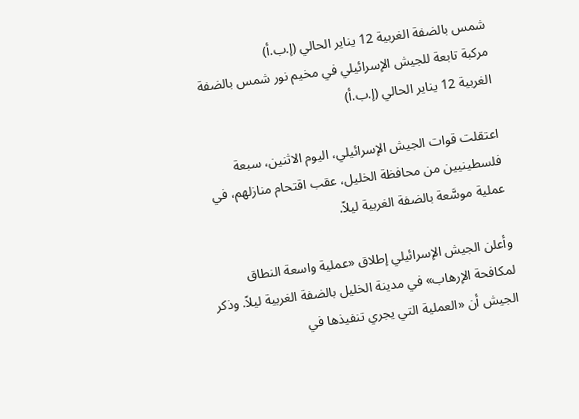شمس بالضفة الغربية 12 يناير الحالي (إ.ب.أ)
مركبة تابعة للجيش الإسرائيلي في مخيم نور شمس بالضفة الغربية 12 يناير الحالي (إ.ب.أ)

اعتقلت قوات الجيش الإسرائيلي، اليوم الاثنين، سبعة فلسطينيين من محافظة الخليل، عقب اقتحام منازلهم، في عملية موسَّعة بالضفة الغربية ليلاً.

وأعلن الجيش الإسرائيلي إطلاق «عملية واسعة النطاق لمكافحة الإرهاب» في مدينة الخليل بالضفة الغربية ليلاً. وذكر الجيش أن «العملية التي يجري تنفيذها في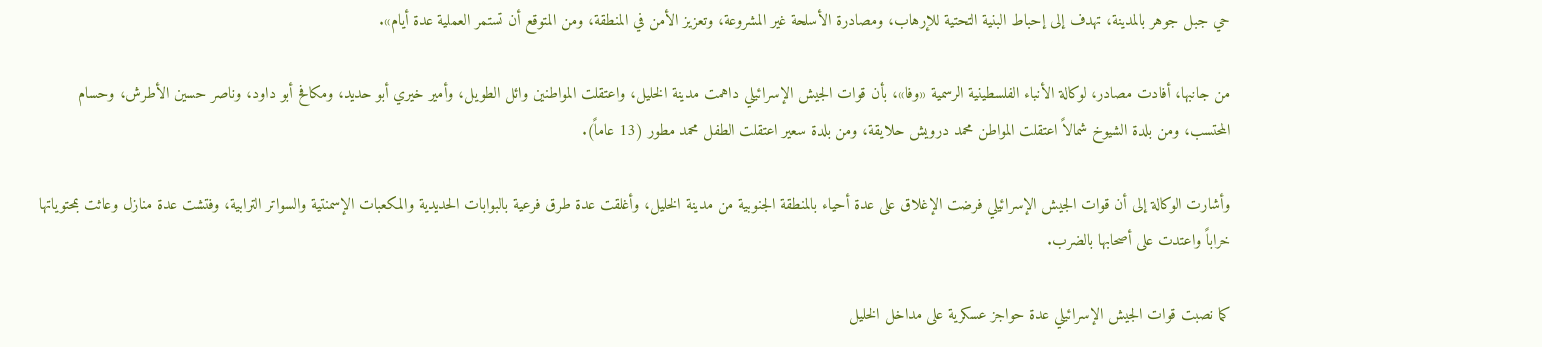حي جبل جوهر بالمدينة، تهدف إلى إحباط البنية التحتية للإرهاب، ومصادرة الأسلحة غير المشروعة، وتعزيز الأمن في المنطقة، ومن المتوقع أن تستمر العملية عدة أيام».

من جانبها، أفادت مصادر، لوكالة الأنباء الفلسطينية الرسمية «وفا»، بأن قوات الجيش الإسرائيلي داهمت مدينة الخليل، واعتقلت المواطنين وائل الطويل، وأمير خيري أبو حديد، ومكافح أبو داود، وناصر حسين الأطرش، وحسام المحتسب، ومن بلدة الشيوخ شمالاً اعتقلت المواطن محمد درويش حلايقة، ومن بلدة سعير اعتقلت الطفل محمد مطور (13 عاماً).

وأشارت الوكالة إلى أن قوات الجيش الإسرائيلي فرضت الإغلاق على عدة أحياء بالمنطقة الجنوبية من مدينة الخليل، وأغلقت عدة طرق فرعية بالبوابات الحديدية والمكعبات الإسمنتية والسواتر الترابية، وفتشت عدة منازل وعاثت بمحتوياتها خراباً واعتدت على أصحابها بالضرب.

كما نصبت قوات الجيش الإسرائيلي عدة حواجز عسكرية على مداخل الخليل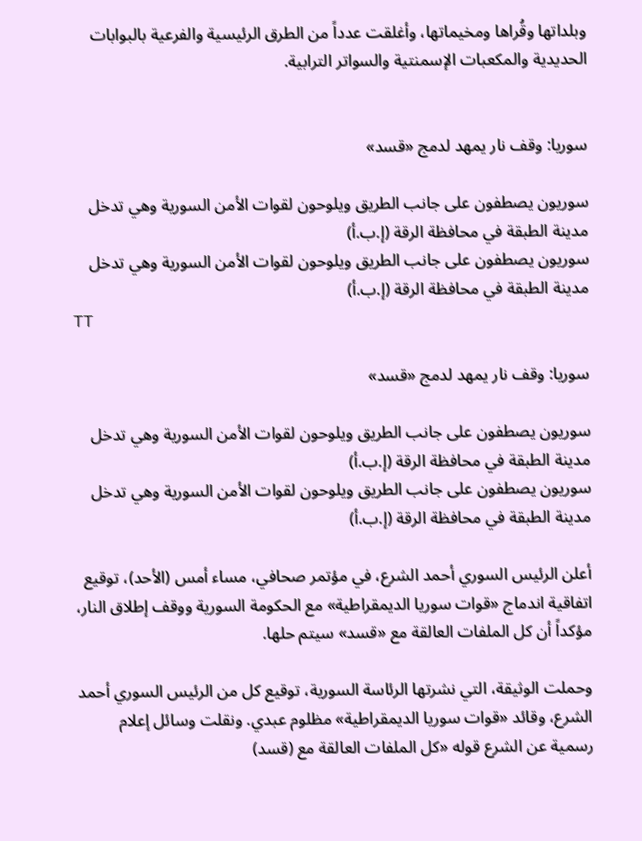وبلداتها وقُراها ومخيماتها، وأغلقت عدداً من الطرق الرئيسية والفرعية بالبوابات الحديدية والمكعبات الإسمنتية والسواتر الترابية.


سوريا: وقف نار يمهد لدمج «قسد»

سوريون يصطفون على جانب الطريق ويلوحون لقوات الأمن السورية وهي تدخل مدينة الطبقة في محافظة الرقة (إ.ب.أ)
سوريون يصطفون على جانب الطريق ويلوحون لقوات الأمن السورية وهي تدخل مدينة الطبقة في محافظة الرقة (إ.ب.أ)
TT

سوريا: وقف نار يمهد لدمج «قسد»

سوريون يصطفون على جانب الطريق ويلوحون لقوات الأمن السورية وهي تدخل مدينة الطبقة في محافظة الرقة (إ.ب.أ)
سوريون يصطفون على جانب الطريق ويلوحون لقوات الأمن السورية وهي تدخل مدينة الطبقة في محافظة الرقة (إ.ب.أ)

أعلن الرئيس السوري أحمد الشرع، في مؤتمر صحافي، مساء أمس (الأحد)، توقيع اتفاقية اندماج «قوات سوريا الديمقراطية» مع الحكومة السورية ووقف إطلاق النار، مؤكداً أن كل الملفات العالقة مع «قسد» سيتم حلها.

وحملت الوثيقة، التي نشرتها الرئاسة السورية، توقيع كل من الرئيس السوري أحمد الشرع، وقائد «قوات سوريا الديمقراطية» مظلوم عبدي. ونقلت وسائل إعلام رسمية عن الشرع قوله «كل الملفات العالقة مع (قسد)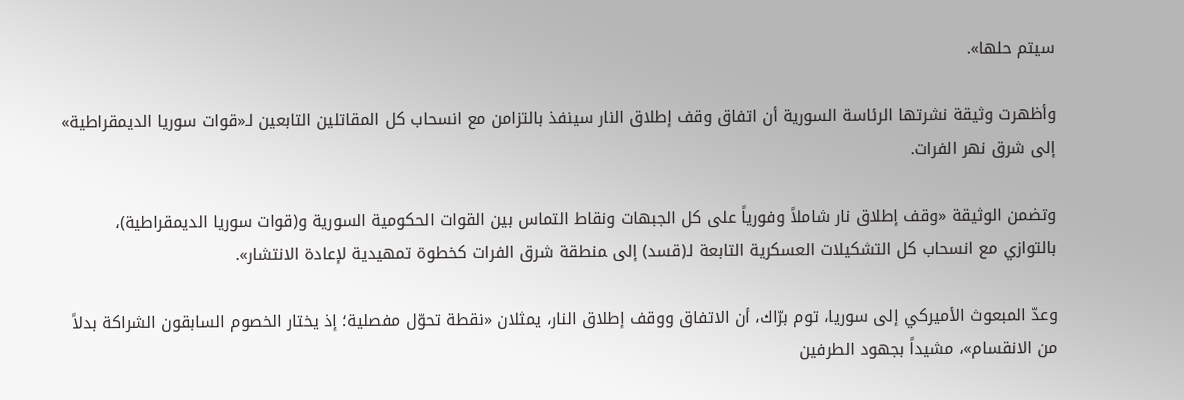سيتم ‌حلها».

وأظهرت وثيقة نشرتها الرئاسة ‌السورية أن اتفاق وقف إطلاق النار سينفذ بالتزامن مع انسحاب كل المقاتلين التابعين لـ«قوات سوريا الديمقراطية» إلى شرق نهر الفرات.

وتضمن الوثيقة «وقف إطلاق نار شاملاً وفورياً على كل الجبهات ونقاط التماس بين القوات الحكومية السورية و(قوات سوريا الديمقراطية)، بالتوازي مع انسحاب كل ‌التشكيلات العسكرية التابعة لـ(قسد) إلى ‍منطقة شرق الفرات كخطوة تمهيدية لإعادة الانتشار».

وعدّ المبعوث الأميركي إلى سوريا، توم برّاك، أن الاتفاق ووقف إطلاق النار، يمثلان «نقطة تحوّل مفصلية؛ إذ يختار الخصوم السابقون الشراكة بدلاً من الانقسام»، مشيداً بجهود الطرفين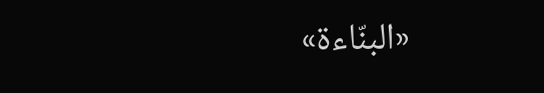«البنّاءة»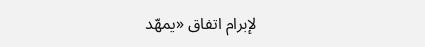لإبرام اتفاق «يمهّد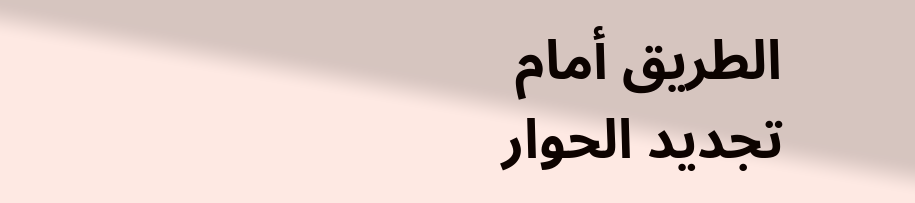الطريق أمام تجديد الحوار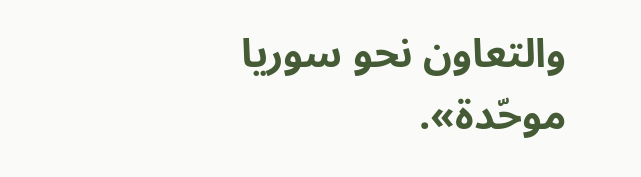والتعاون نحو سوريا موحّدة».